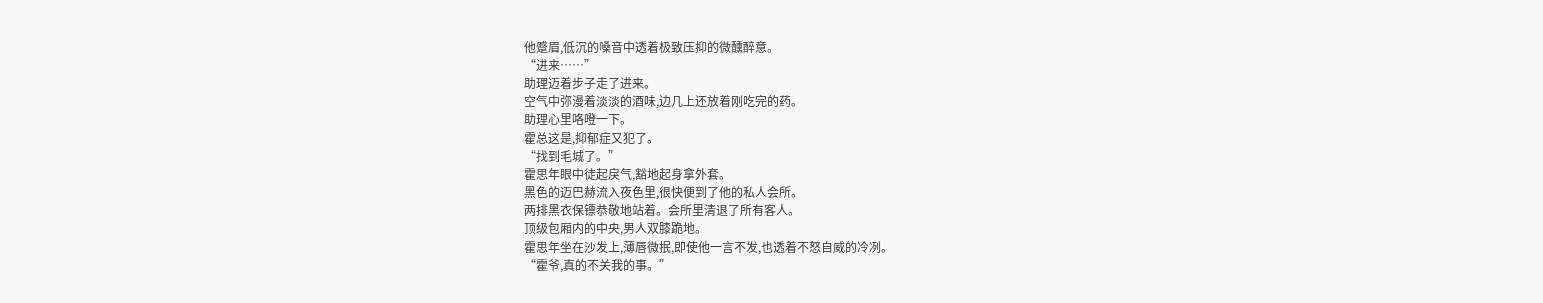他蹙眉,低沉的嗓音中透着极致压抑的微醺醉意。
“进来……”
助理迈着步子走了进来。
空气中弥漫着淡淡的酒味,边几上还放着刚吃完的药。
助理心里咯噔一下。
霍总这是,抑郁症又犯了。
“找到毛城了。”
霍思年眼中徒起戾气,豁地起身拿外套。
黑色的迈巴赫流入夜色里,很快便到了他的私人会所。
两排黑衣保镖恭敬地站着。会所里清退了所有客人。
顶级包厢内的中央,男人双膝跪地。
霍思年坐在沙发上,薄唇微抿,即使他一言不发,也透着不怒自威的冷冽。
“霍爷,真的不关我的事。”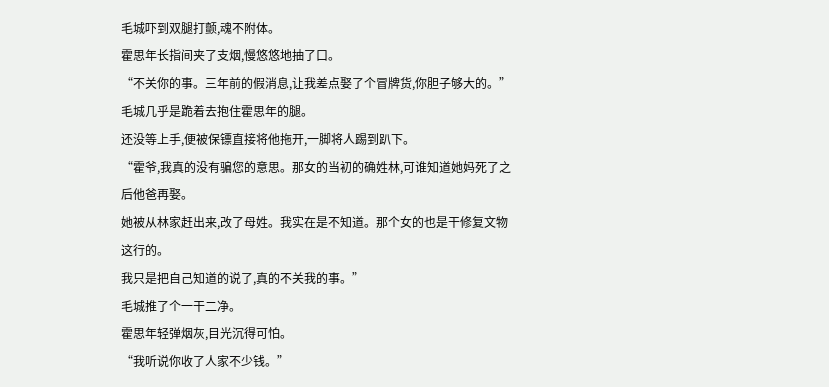毛城吓到双腿打颤,魂不附体。
霍思年长指间夹了支烟,慢悠悠地抽了口。
“不关你的事。三年前的假消息,让我差点娶了个冒牌货,你胆子够大的。”
毛城几乎是跪着去抱住霍思年的腿。
还没等上手,便被保镖直接将他拖开,一脚将人踢到趴下。
“霍爷,我真的没有骗您的意思。那女的当初的确姓林,可谁知道她妈死了之后他爸再娶。
她被从林家赶出来,改了母姓。我实在是不知道。那个女的也是干修复文物这行的。
我只是把自己知道的说了,真的不关我的事。”
毛城推了个一干二净。
霍思年轻弹烟灰,目光沉得可怕。
“我听说你收了人家不少钱。”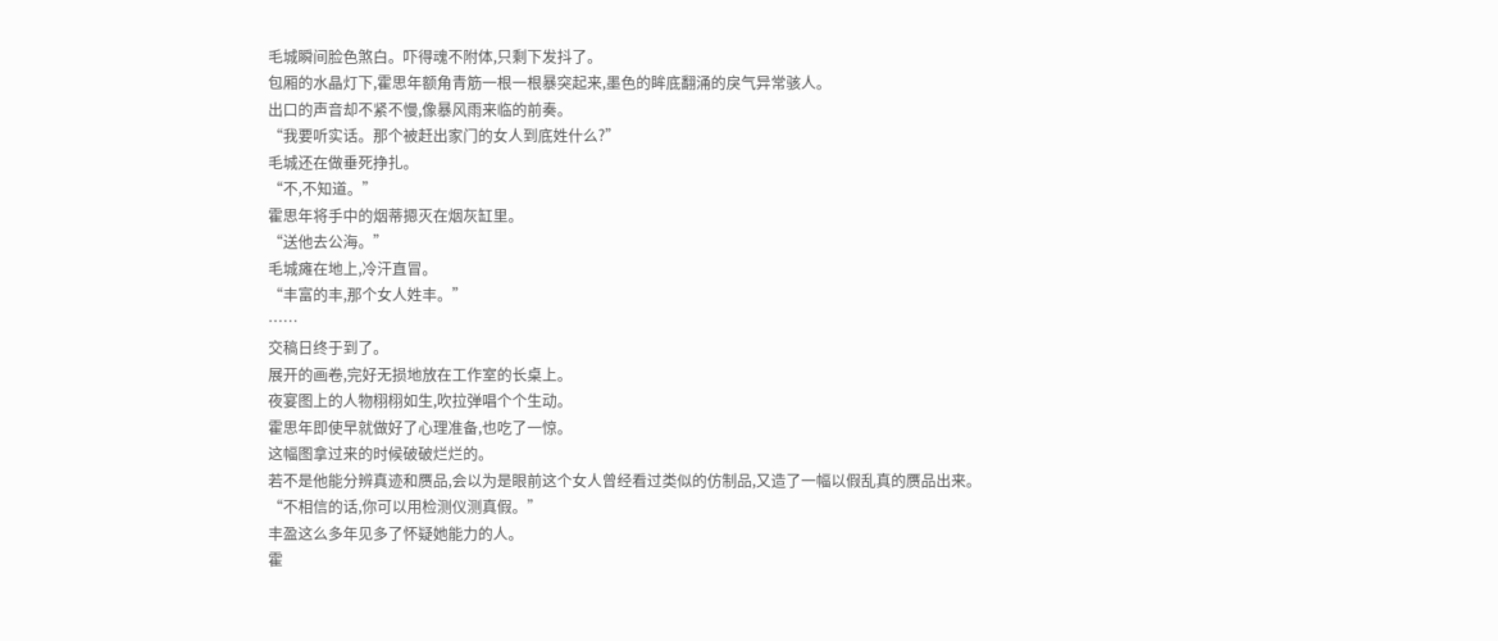毛城瞬间脸色煞白。吓得魂不附体,只剩下发抖了。
包厢的水晶灯下,霍思年额角青筋一根一根暴突起来,墨色的眸底翻涌的戾气异常骇人。
出口的声音却不紧不慢,像暴风雨来临的前奏。
“我要听实话。那个被赶出家门的女人到底姓什么?”
毛城还在做垂死挣扎。
“不,不知道。”
霍思年将手中的烟蒂摁灭在烟灰缸里。
“送他去公海。”
毛城瘫在地上,冷汗直冒。
“丰富的丰,那个女人姓丰。”
……
交稿日终于到了。
展开的画卷,完好无损地放在工作室的长桌上。
夜宴图上的人物栩栩如生,吹拉弹唱个个生动。
霍思年即使早就做好了心理准备,也吃了一惊。
这幅图拿过来的时候破破烂烂的。
若不是他能分辨真迹和赝品,会以为是眼前这个女人曾经看过类似的仿制品,又造了一幅以假乱真的赝品出来。
“不相信的话,你可以用检测仪测真假。”
丰盈这么多年见多了怀疑她能力的人。
霍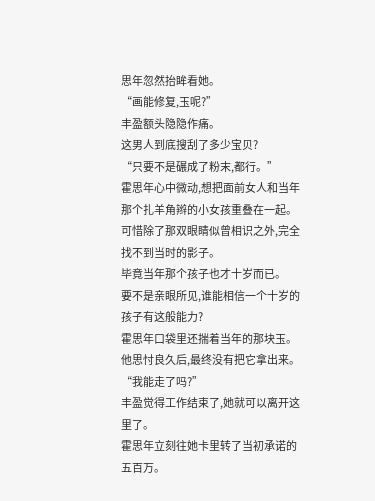思年忽然抬眸看她。
“画能修复,玉呢?”
丰盈额头隐隐作痛。
这男人到底搜刮了多少宝贝?
“只要不是碾成了粉末,都行。”
霍思年心中微动,想把面前女人和当年那个扎羊角辫的小女孩重叠在一起。
可惜除了那双眼睛似曾相识之外,完全找不到当时的影子。
毕竟当年那个孩子也才十岁而已。
要不是亲眼所见,谁能相信一个十岁的孩子有这般能力?
霍思年口袋里还揣着当年的那块玉。他思忖良久后,最终没有把它拿出来。
“我能走了吗?”
丰盈觉得工作结束了,她就可以离开这里了。
霍思年立刻往她卡里转了当初承诺的五百万。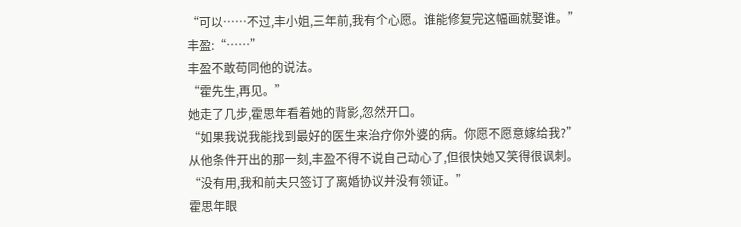“可以……不过,丰小姐,三年前,我有个心愿。谁能修复完这幅画就娶谁。”
丰盈:“……”
丰盈不敢苟同他的说法。
“霍先生,再见。”
她走了几步,霍思年看着她的背影,忽然开口。
“如果我说我能找到最好的医生来治疗你外婆的病。你愿不愿意嫁给我?”
从他条件开出的那一刻,丰盈不得不说自己动心了,但很快她又笑得很讽刺。
“没有用,我和前夫只签订了离婚协议并没有领证。”
霍思年眼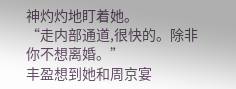神灼灼地盯着她。
“走内部通道,很快的。除非你不想离婚。”
丰盈想到她和周京宴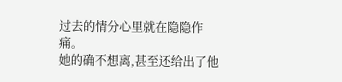过去的情分心里就在隐隐作痛。
她的确不想离,甚至还给出了他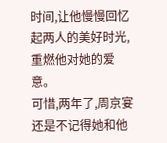时间,让他慢慢回忆起两人的美好时光,重燃他对她的爱意。
可惜,两年了,周京宴还是不记得她和他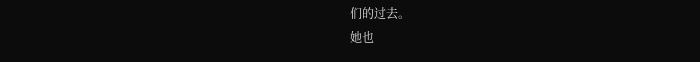们的过去。
她也